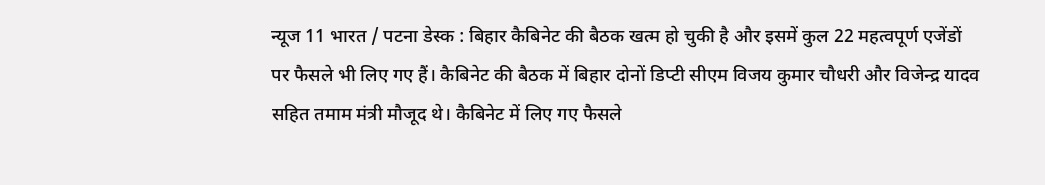न्यूज 11 भारत / पटना डेस्क : बिहार कैबिनेट की बैठक खत्म हो चुकी है और इसमें कुल 22 महत्वपूर्ण एजेंडों पर फैसले भी लिए गए हैं। कैबिनेट की बैठक में बिहार दोनों डिप्टी सीएम विजय कुमार चौधरी और विजेन्द्र यादव सहित तमाम मंत्री मौजूद थे। कैबिनेट में लिए गए फैसले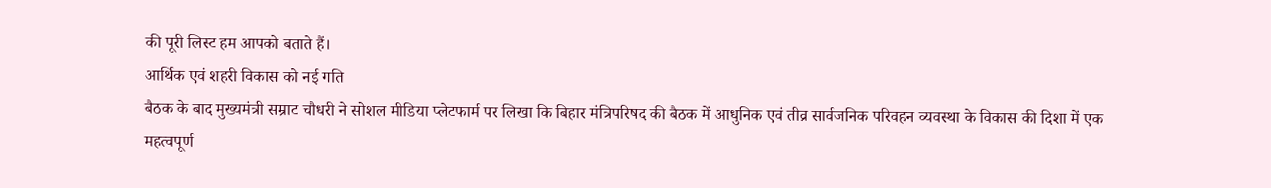की पूरी लिस्ट हम आपको बताते हैं।
आर्थिक एवं शहरी विकास को नई गति
बैठक के बाद मुख्यमंत्री सम्राट चौधरी ने सोशल मीडिया प्लेटफार्म पर लिखा कि बिहार मंत्रिपरिषद की बैठक में आधुनिक एवं तीव्र सार्वजनिक परिवहन व्यवस्था के विकास की दिशा में एक महत्वपूर्ण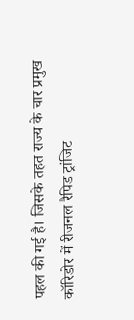पहल की गई है। जिसके तहत राज्य के चार प्रमुख कॉरिडोर में रीजनल रैपिड ट्रांजिट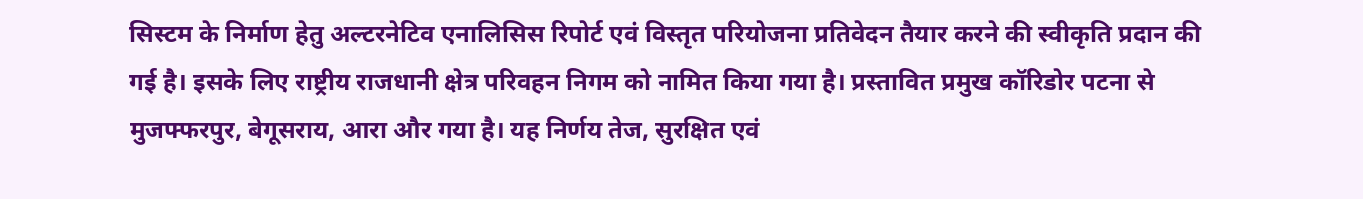सिस्टम के निर्माण हेतु अल्टरनेटिव एनालिसिस रिपोर्ट एवं विस्तृत परियोजना प्रतिवेदन तैयार करने की स्वीकृति प्रदान की गई है। इसके लिए राष्ट्रीय राजधानी क्षेत्र परिवहन निगम को नामित किया गया है। प्रस्तावित प्रमुख कॉरिडोर पटना से मुजफ्फरपुर, बेगूसराय, आरा और गया है। यह निर्णय तेज, सुरक्षित एवं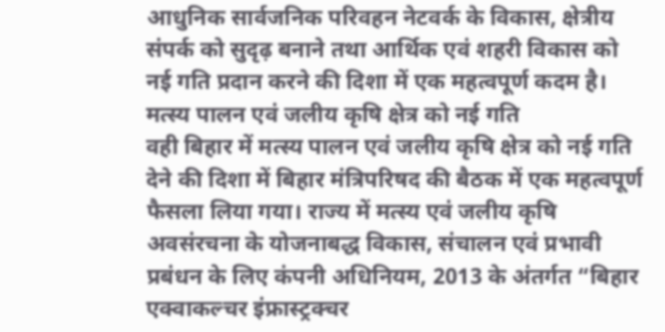आधुनिक सार्वजनिक परिवहन नेटवर्क के विकास, क्षेत्रीय संपर्क को सुदृढ़ बनाने तथा आर्थिक एवं शहरी विकास को नई गति प्रदान करने की दिशा में एक महत्वपूर्ण कदम है।
मत्स्य पालन एवं जलीय कृषि क्षेत्र को नई गति
वही बिहार में मत्स्य पालन एवं जलीय कृषि क्षेत्र को नई गति देने की दिशा में बिहार मंत्रिपरिषद की बैठक में एक महत्वपूर्ण फैसला लिया गया। राज्य में मत्स्य एवं जलीय कृषि अवसंरचना के योजनाबद्ध विकास, संचालन एवं प्रभावी प्रबंधन के लिए कंपनी अधिनियम, 2013 के अंतर्गत “बिहार एक्वाकल्चर इंफ्रास्ट्रक्चर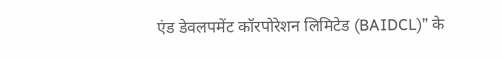एंड डेवलपमेंट कॉरपोरेशन लिमिटेड (BAIDCL)” के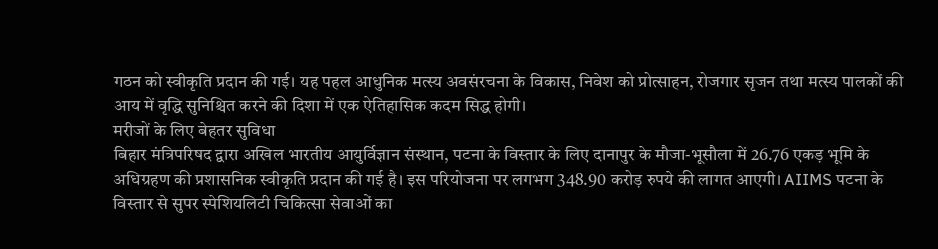गठन को स्वीकृति प्रदान की गई। यह पहल आधुनिक मत्स्य अवसंरचना के विकास, निवेश को प्रोत्साहन, रोजगार सृजन तथा मत्स्य पालकों की आय में वृद्धि सुनिश्चित करने की दिशा में एक ऐतिहासिक कदम सिद्ध होगी।
मरीजों के लिए बेहतर सुविधा
बिहार मंत्रिपरिषद द्वारा अखिल भारतीय आयुर्विज्ञान संस्थान, पटना के विस्तार के लिए दानापुर के मौजा-भूसौला में 26.76 एकड़ भूमि के अधिग्रहण की प्रशासनिक स्वीकृति प्रदान की गई है। इस परियोजना पर लगभग 348.90 करोड़ रुपये की लागत आएगी। AIIMS पटना के विस्तार से सुपर स्पेशियलिटी चिकित्सा सेवाओं का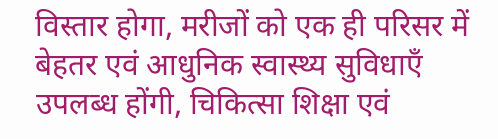विस्तार होगा, मरीजों को एक ही परिसर में बेहतर एवं आधुनिक स्वास्थ्य सुविधाएँ उपलब्ध होंगी, चिकित्सा शिक्षा एवं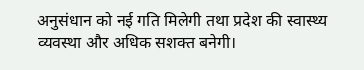अनुसंधान को नई गति मिलेगी तथा प्रदेश की स्वास्थ्य व्यवस्था और अधिक सशक्त बनेगी।